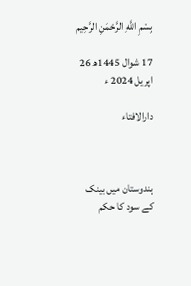بِسْمِ اللَّهِ الرَّحْمَنِ الرَّحِيم

17 شوال 1445ھ 26 اپریل 2024 ء

دارالافتاء



ہندوستان میں بینک کے سود کا حکم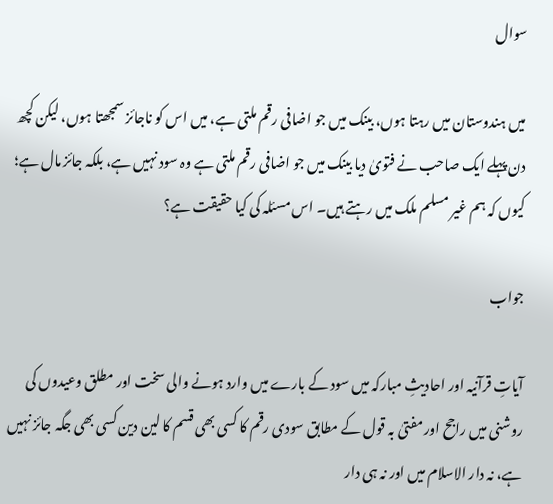سوال

میں ہندوستان میں رہتا ہوں، بینک میں جو اضافی رقم ملتی ہے، میں اس کو ناجائز سمجھتا ہوں، لیکن کچھ دن پہلے ایک صاحب نے فتویٰ دیا بینک میں جو اضافی رقم ملتی ہے وہ سود نہیں ہے، بلکہ جائز مال ہے؛ کیوں کہ ہم غیر مسلم ملک میں رہتے ہیں۔ اس مسئلہ کی کیا حقیقت ہے؟

جواب

آیاتِ قرآنیہ اور احادیثِ مبارکہ میں سود کے بارے میں وارد ہونے والی سخت اور مطلق وعیدوں کی روشنی میں راجح اور مفتیٰ بہ قول کے مطابق سودی رقم کا کسی بھی قسم کا لین دین کسی بھی جگہ جائز نہیں ہے، نہ دار الاسلام میں اور نہ ہی دار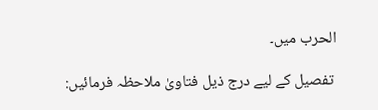الحرب میں۔

 تفصیل کے لیے درج ذیل فتاویٰ ملاحظہ فرمائیں: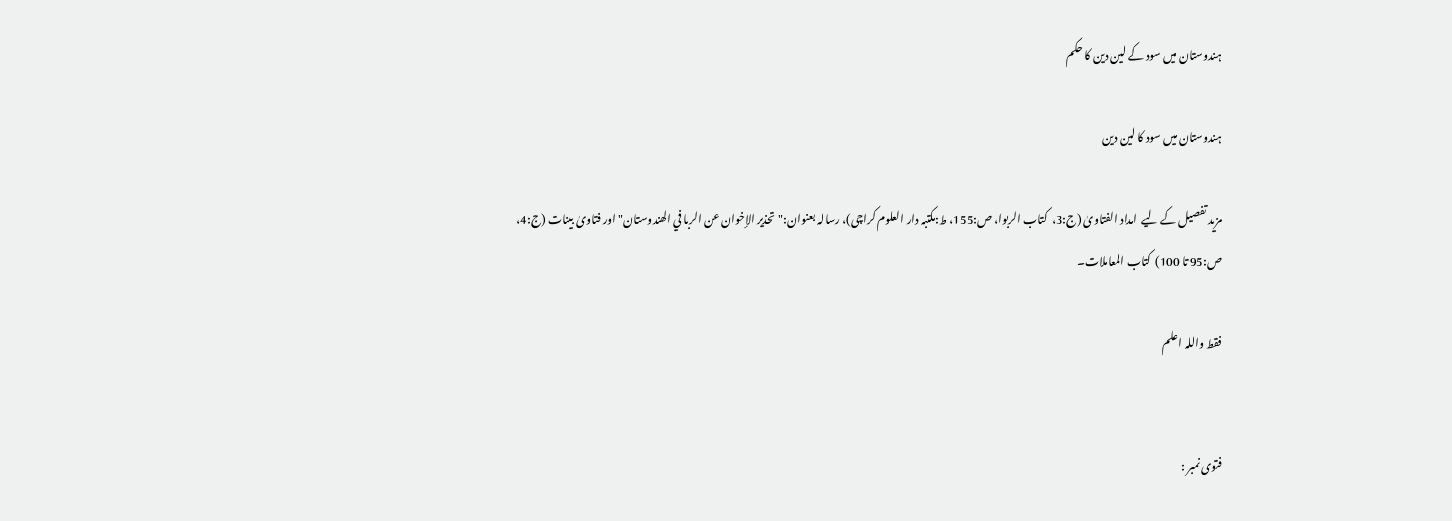ہندوستان میں سود کے لین دین کا حکم

ہندوستان میں سود کا لین دین

مزید تفصیل کے لیے  امداد الفتاویٰ (ج:3،  کتاب الربوا، ص:155، ط:مکتبہ دار العلوم کراچی)، رسالہ بعنوان:"تحذیر الإخوان عن الربا في الھندوستان" اور فتاویٰ بینات (ج:4، ص:95 تا 100)  کتاب المعاملات۔

فقط واللہ اعلم


فتوی نمبر :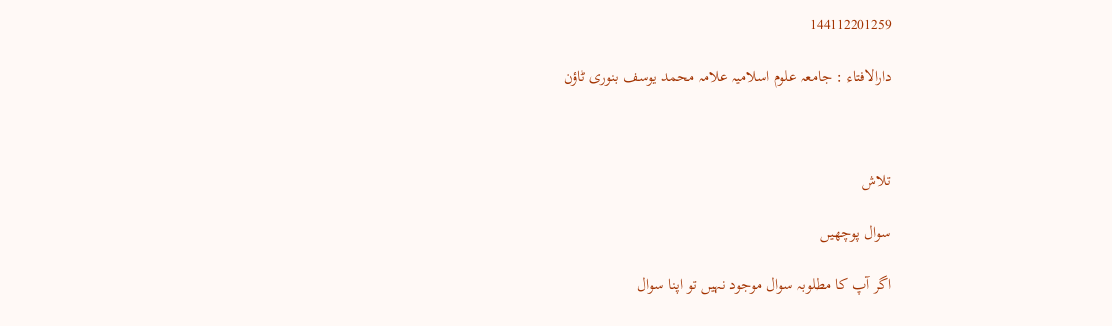144112201259

دارالافتاء : جامعہ علوم اسلامیہ علامہ محمد یوسف بنوری ٹاؤن



تلاش

سوال پوچھیں

اگر آپ کا مطلوبہ سوال موجود نہیں تو اپنا سوال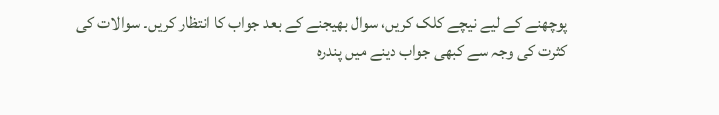پوچھنے کے لیے نیچے کلک کریں، سوال بھیجنے کے بعد جواب کا انتظار کریں۔ سوالات کی کثرت کی وجہ سے کبھی جواب دینے میں پندرہ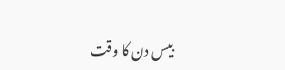بیس دن کا وقت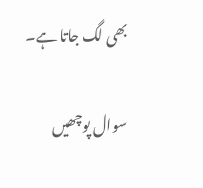بھی لگ جاتا ہے۔

سوال پوچھیں